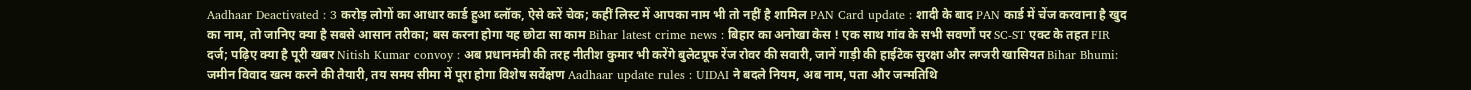Aadhaar Deactivated : 3 करोड़ लोगों का आधार कार्ड हुआ ब्लॉक, ऐसे करें चेक; कहीं लिस्ट में आपका नाम भी तो नहीं है शामिल PAN Card update : शादी के बाद PAN कार्ड में चेंज करवाना है खुद का नाम, तो जानिए क्या है सबसे आसान तरीका; बस करना होगा यह छोटा सा काम Bihar latest crime news : बिहार का अनोखा केस ! एक साथ गांव के सभी सवर्णों पर SC-ST एक्ट के तहत FIR दर्ज; पढ़िए क्या है पूरी खबर Nitish Kumar convoy : अब प्रधानमंत्री की तरह नीतीश कुमार भी करेंगे बुलेटप्रूफ रेंज रोवर की सवारी, जानें गाड़ी की हाईटेक सुरक्षा और लग्जरी खासियत Bihar Bhumi: जमीन विवाद खत्म करने की तैयारी, तय समय सीमा में पूरा होगा विशेष सर्वेक्षण Aadhaar update rules : UIDAI ने बदले नियम, अब नाम, पता और जन्मतिथि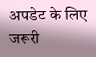अपडेट के लिए जरूरी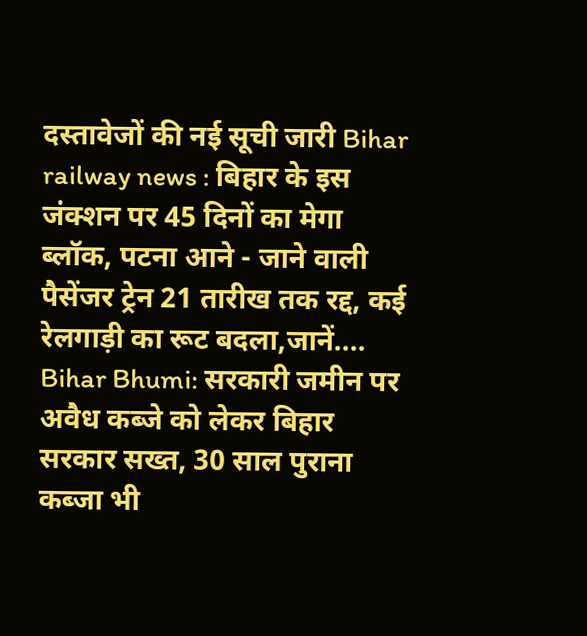दस्तावेजों की नई सूची जारी Bihar railway news : बिहार के इस जंक्शन पर 45 दिनों का मेगा ब्लॉक, पटना आने - जाने वाली पैसेंजर ट्रेन 21 तारीख तक रद्द, कई रेलगाड़ी का रूट बदला,जानें.... Bihar Bhumi: सरकारी जमीन पर अवैध कब्जे को लेकर बिहार सरकार सख्त, 30 साल पुराना कब्जा भी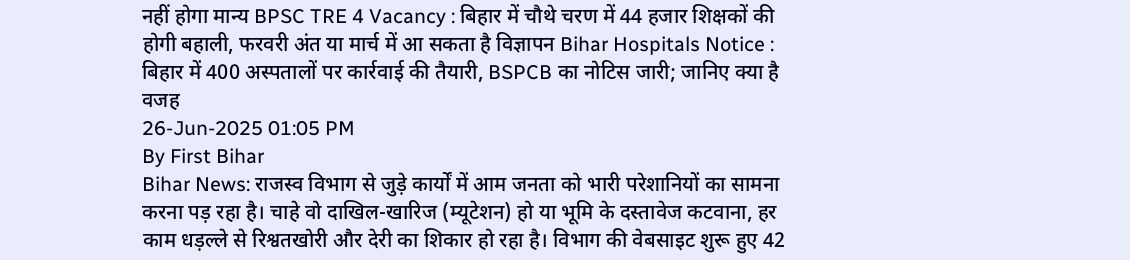नहीं होगा मान्य BPSC TRE 4 Vacancy : बिहार में चौथे चरण में 44 हजार शिक्षकों की होगी बहाली, फरवरी अंत या मार्च में आ सकता है विज्ञापन Bihar Hospitals Notice : बिहार में 400 अस्पतालों पर कार्रवाई की तैयारी, BSPCB का नोटिस जारी; जानिए क्या है वजह
26-Jun-2025 01:05 PM
By First Bihar
Bihar News: राजस्व विभाग से जुड़े कार्यों में आम जनता को भारी परेशानियों का सामना करना पड़ रहा है। चाहे वो दाखिल-खारिज (म्यूटेशन) हो या भूमि के दस्तावेज कटवाना, हर काम धड़ल्ले से रिश्वतखोरी और देरी का शिकार हो रहा है। विभाग की वेबसाइट शुरू हुए 42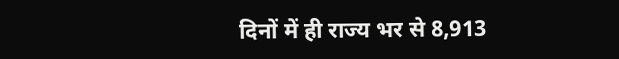दिनों में ही राज्य भर से 8,913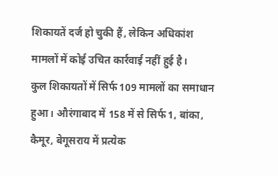शिकायतें दर्ज हो चुकी हैं, लेकिन अधिकांश मामलों में कोई उचित कार्रवाई नहीं हुई है।
कुल शिकायतों में सिर्फ 109 मामलों का समाधान हुआ। औरंगाबाद में 158 में से सिर्फ 1, बांका, कैमूर, बेगूसराय में प्रत्येक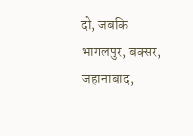दो, जबकि भागलपुर, बक्सर, जहानाबाद,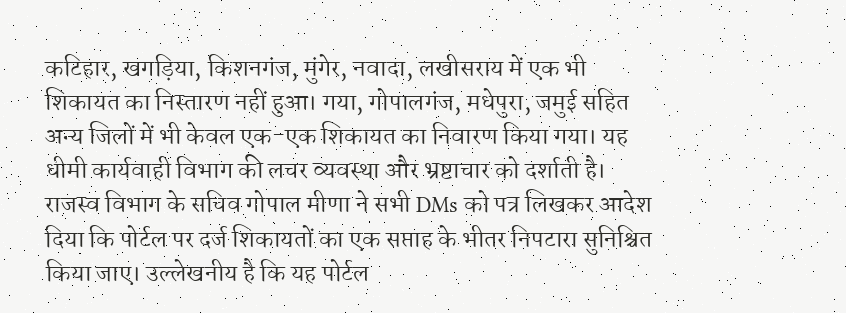कटिहार, खगड़िया, किशनगंज, मुंगेर, नवादा, लखीसराय में एक भी शिकायत का निस्तारण नहीं हुआ। गया, गोपालगंज, मधेपुरा, जमुई सहित अन्य जिलों में भी केवल एक-एक शिकायत का निवारण किया गया। यह धीमी कार्यवाही विभाग की लचर व्यवस्था और भ्रष्टाचार को दर्शाती है।
राजस्व विभाग के सचिव गोपाल मीणा ने सभी DMs को पत्र लिखकर आदेश दिया कि पोर्टल पर दर्ज शिकायतों का एक सप्ताह के भीतर निपटारा सुनिश्चित किया जाए। उल्लेखनीय है कि यह पोर्टल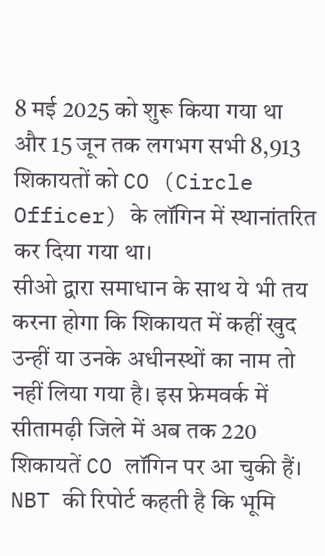8 मई 2025 को शुरू किया गया था और 15 जून तक लगभग सभी 8,913 शिकायतों को CO (Circle Officer) के लॉगिन में स्थानांतरित कर दिया गया था।
सीओ द्वारा समाधान के साथ ये भी तय करना होगा कि शिकायत में कहीं खुद उन्हीं या उनके अधीनस्थों का नाम तो नहीं लिया गया है। इस फ्रेमवर्क में सीतामढ़ी जिले में अब तक 220 शिकायतें CO लॉगिन पर आ चुकी हैं।
NBT की रिपोर्ट कहती है कि भूमि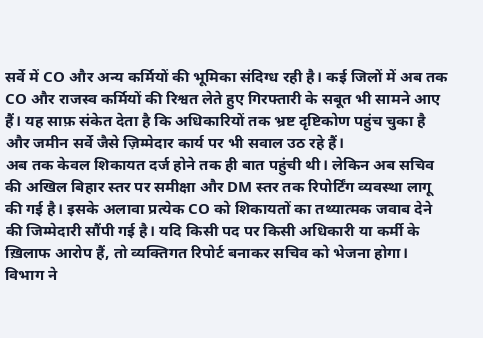सर्वे में CO और अन्य कर्मियों की भूमिका संदिग्ध रही है। कई जिलों में अब तक CO और राजस्व कर्मियों की रिश्वत लेते हुए गिरफ्तारी के सबूत भी सामने आए हैं। यह साफ़ संकेत देता है कि अधिकारियों तक भ्रष्ट दृष्टिकोण पहुंच चुका है और जमीन सर्वे जैसे ज़िम्मेदार कार्य पर भी सवाल उठ रहे हैं।
अब तक केवल शिकायत दर्ज होने तक ही बात पहुंची थी। लेकिन अब सचिव की अखिल बिहार स्तर पर समीक्षा और DM स्तर तक रिपोर्टिंग व्यवस्था लागू की गई है। इसके अलावा प्रत्येक CO को शिकायतों का तथ्यात्मक जवाब देने की जिम्मेदारी सौंपी गई है। यदि किसी पद पर किसी अधिकारी या कर्मी के ख़िलाफ आरोप हैं, तो व्यक्तिगत रिपोर्ट बनाकर सचिव को भेजना होगा। विभाग ने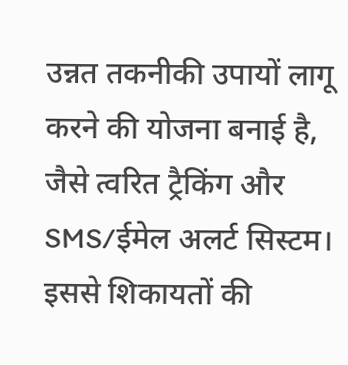उन्नत तकनीकी उपायों लागू करने की योजना बनाई है, जैसे त्वरित ट्रैकिंग और SMS/ईमेल अलर्ट सिस्टम। इससे शिकायतों की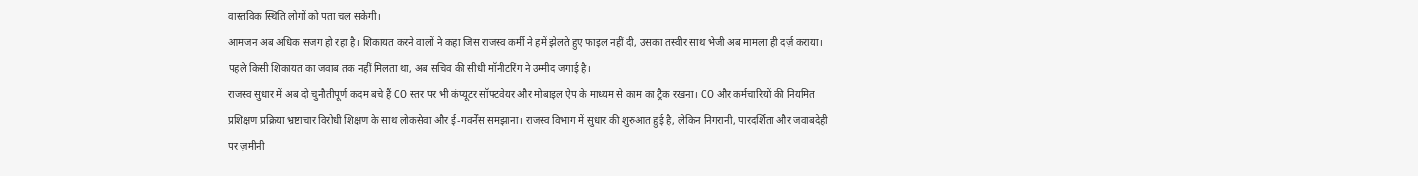वास्तविक स्थिति लोगों को पता चल सकेगी।
आमजन अब अधिक सजग हो रहा है। शिकायत करने वालों ने कहा जिस राजस्व कर्मी ने हमें झेलते हुए फाइल नहीं दी, उसका तस्वीर साथ भेजी अब मामला ही दर्ज़ कराया। पहले किसी शिकायत का जवाब तक नहीं मिलता था, अब सचिव की सीधी मॉनीटरिंग ने उम्मीद जगाई है।
राजस्व सुधार में अब दो चुनौतीपूर्ण कदम बचे हैं CO स्तर पर भी कंप्यूटर सॉफ्टवेयर और मोबाइल ऐप के माध्यम से काम का ट्रैक रखना। CO और कर्मचारियों की नियमित प्रशिक्षण प्रक्रिया भ्रष्टाचार विरोधी शिक्षण के साथ लोकसेवा और ई-गवर्नेंस समझाना। राजस्व विभाग में सुधार की शुरुआत हुई है, लेकिन निगरानी, पारदर्शिता और जवाबदेही पर ज़मीनी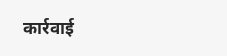कार्रवाई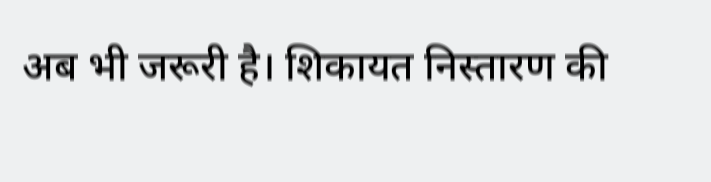अब भी जरूरी है। शिकायत निस्तारण की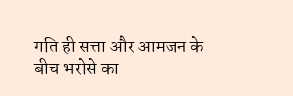गति ही सत्ता और आमजन के बीच भरोसे का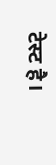टेस्ट है।